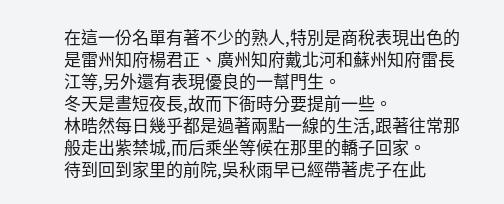在這一份名單有著不少的熟人,特別是商稅表現出色的是雷州知府楊君正、廣州知府戴北河和蘇州知府雷長江等,另外還有表現優良的一幫門生。
冬天是晝短夜長,故而下衙時分要提前一些。
林晧然每日幾乎都是過著兩點一線的生活,跟著往常那般走出紫禁城,而后乘坐等候在那里的轎子回家。
待到回到家里的前院,吳秋雨早已經帶著虎子在此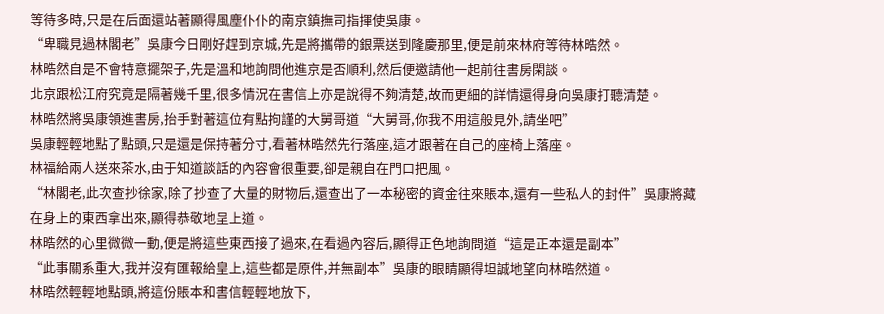等待多時,只是在后面還站著顯得風塵仆仆的南京鎮撫司指揮使吳康。
“卑職見過林閣老”吳康今日剛好趕到京城,先是將攜帶的銀票送到隆慶那里,便是前來林府等待林晧然。
林晧然自是不會特意擺架子,先是溫和地詢問他進京是否順利,然后便邀請他一起前往書房閑談。
北京跟松江府究竟是隔著幾千里,很多情況在書信上亦是說得不夠清楚,故而更細的詳情還得身向吳康打聽清楚。
林晧然將吳康領進書房,抬手對著這位有點拘謹的大舅哥道“大舅哥,你我不用這般見外,請坐吧”
吳康輕輕地點了點頭,只是還是保持著分寸,看著林晧然先行落座,這才跟著在自己的座椅上落座。
林福給兩人送來茶水,由于知道談話的內容會很重要,卻是親自在門口把風。
“林閣老,此次查抄徐家,除了抄查了大量的財物后,還查出了一本秘密的資金往來賬本,還有一些私人的封件”吳康將藏在身上的東西拿出來,顯得恭敬地呈上道。
林晧然的心里微微一動,便是將這些東西接了過來,在看過內容后,顯得正色地詢問道“這是正本還是副本”
“此事關系重大,我并沒有匯報給皇上,這些都是原件,并無副本”吳康的眼睛顯得坦誠地望向林晧然道。
林晧然輕輕地點頭,將這份賬本和書信輕輕地放下,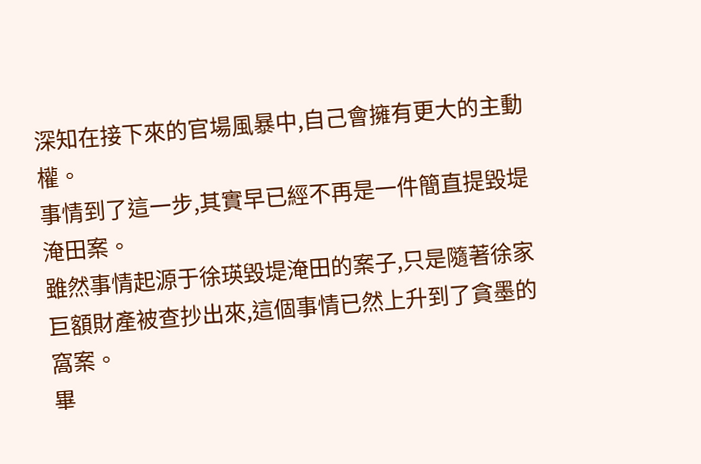深知在接下來的官場風暴中,自己會擁有更大的主動權。
事情到了這一步,其實早已經不再是一件簡直提毀堤淹田案。
雖然事情起源于徐瑛毀堤淹田的案子,只是隨著徐家巨額財產被查抄出來,這個事情已然上升到了貪墨的窩案。
畢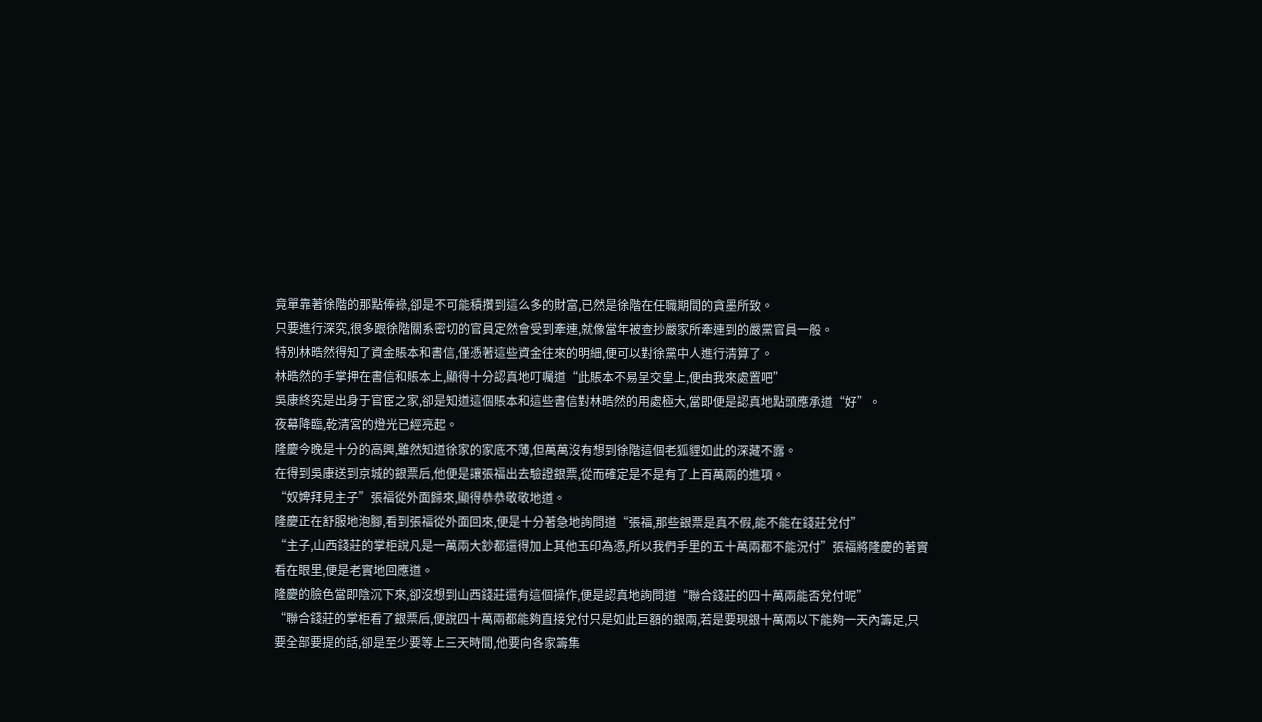竟單靠著徐階的那點俸祿,卻是不可能積攢到這么多的財富,已然是徐階在任職期間的貪墨所致。
只要進行深究,很多跟徐階關系密切的官員定然會受到牽連,就像當年被查抄嚴家所牽連到的嚴黨官員一般。
特別林晧然得知了資金賬本和書信,僅憑著這些資金往來的明細,便可以對徐黨中人進行清算了。
林晧然的手掌押在書信和賬本上,顯得十分認真地叮囑道“此賬本不易呈交皇上,便由我來處置吧”
吳康終究是出身于官宦之家,卻是知道這個賬本和這些書信對林晧然的用處極大,當即便是認真地點頭應承道“好”。
夜幕降臨,乾清宮的燈光已經亮起。
隆慶今晚是十分的高興,雖然知道徐家的家底不薄,但萬萬沒有想到徐階這個老狐貍如此的深藏不露。
在得到吳康送到京城的銀票后,他便是讓張福出去驗證銀票,從而確定是不是有了上百萬兩的進項。
“奴婢拜見主子”張福從外面歸來,顯得恭恭敬敬地道。
隆慶正在舒服地泡腳,看到張福從外面回來,便是十分著急地詢問道“張福,那些銀票是真不假,能不能在錢莊兌付”
“主子,山西錢莊的掌柜說凡是一萬兩大鈔都還得加上其他玉印為憑,所以我們手里的五十萬兩都不能況付”張福將隆慶的著實看在眼里,便是老實地回應道。
隆慶的臉色當即陰沉下來,卻沒想到山西錢莊還有這個操作,便是認真地詢問道“聯合錢莊的四十萬兩能否兌付呢”
“聯合錢莊的掌柜看了銀票后,便說四十萬兩都能夠直接兌付只是如此巨額的銀兩,若是要現銀十萬兩以下能夠一天內籌足,只要全部要提的話,卻是至少要等上三天時間,他要向各家籌集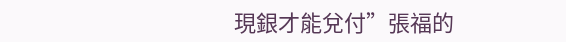現銀才能兌付”張福的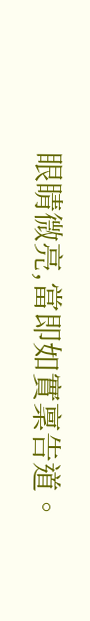眼睛微亮,當即如實稟告道。